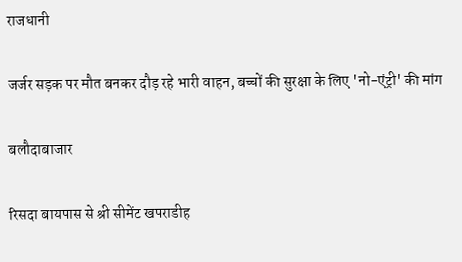राजधानी

जर्जर सड़क पर मौत बनकर दौड़ रहे भारी वाहन, बच्चों की सुरक्षा के लिए 'नो-एंट्री' की मांग

बलौदाबाजार

रिसदा बायपास से श्री सीमेंट खपराडीह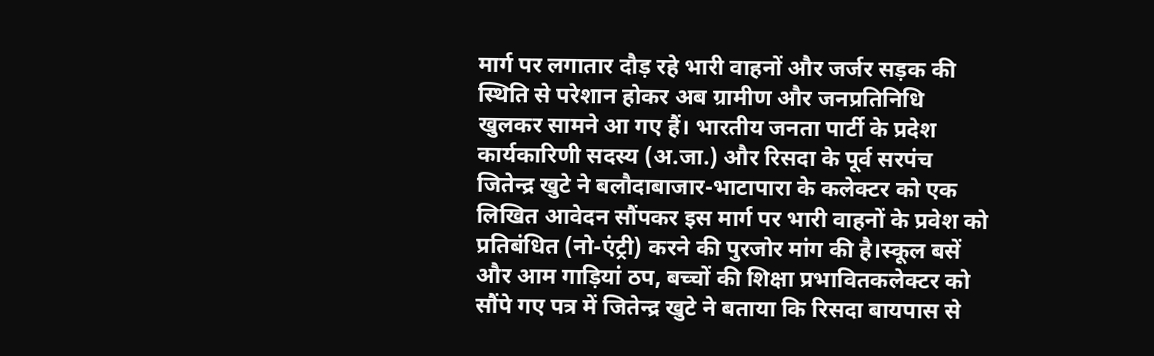मार्ग पर लगातार दौड़ रहे भारी वाहनों और जर्जर सड़क की स्थिति से परेशान होकर अब ग्रामीण और जनप्रतिनिधि खुलकर सामने आ गए हैं। भारतीय जनता पार्टी के प्रदेश कार्यकारिणी सदस्य (अ.जा.) और रिसदा के पूर्व सरपंच जितेन्द्र खुटे ने बलौदाबाजार-भाटापारा के कलेक्टर को एक लिखित आवेदन सौंपकर इस मार्ग पर भारी वाहनों के प्रवेश को प्रतिबंधित (नो-एंट्री) करने की पुरजोर मांग की है।स्कूल बसें और आम गाड़ियां ठप, बच्चों की शिक्षा प्रभावितकलेक्टर को सौंपे गए पत्र में जितेन्द्र खुटे ने बताया कि रिसदा बायपास से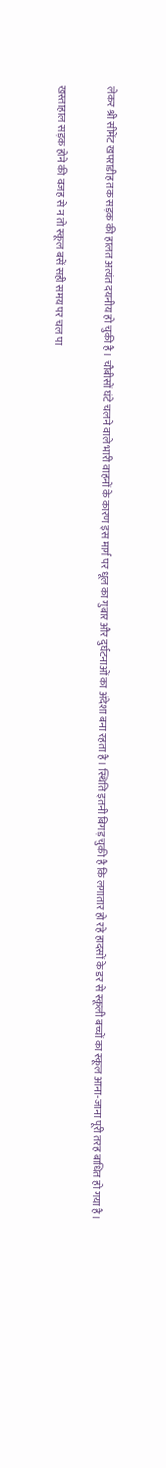लेकर श्री सीमेंट खपराडीह तक सड़क की हालत अत्यंत दयनीय हो चुकी है। चौबीसों घंटे चलने वाले भारी वाहनों के कारण इस मार्ग पर धूल का गुबार और दुर्घटनाओं का अंदेशा बना रहता है। स्थिति इतनी बिगड़ चुकी है कि लगातार हो रहे हादसों के डर से स्कूली बच्चों का स्कूल आना-जाना पूरी तरह बाधित हो गया है।

खस्ताहाल सड़क होने की वजह से न तो स्कूल बसें सही समय पर चल पा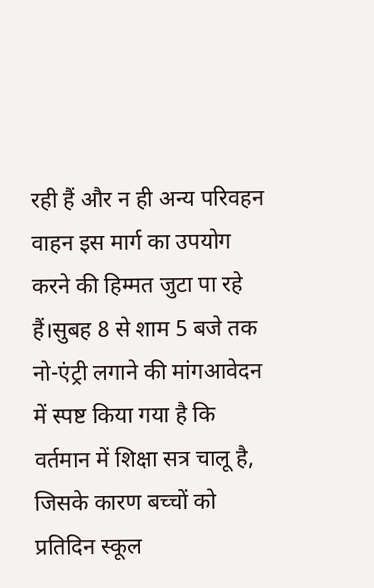रही हैं और न ही अन्य परिवहन वाहन इस मार्ग का उपयोग करने की हिम्मत जुटा पा रहे हैं।सुबह 8 से शाम 5 बजे तक नो-एंट्री लगाने की मांगआवेदन में स्पष्ट किया गया है कि वर्तमान में शिक्षा सत्र चालू है, जिसके कारण बच्चों को प्रतिदिन स्कूल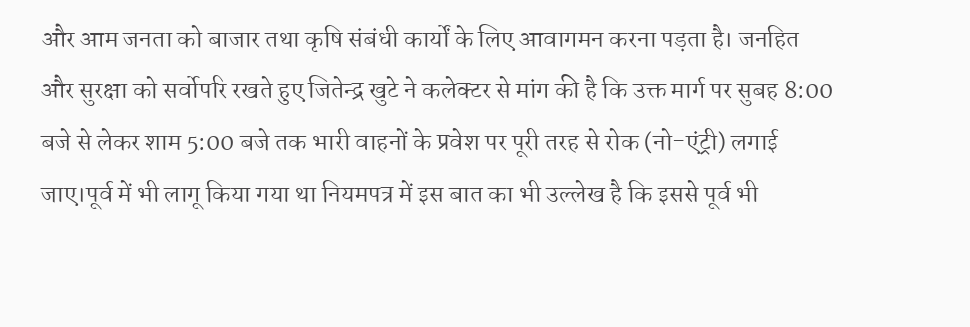और आम जनता को बाजार तथा कृषि संबंधी कार्यों के लिए आवागमन करना पड़ता है। जनहित और सुरक्षा को सर्वोपरि रखते हुए जितेन्द्र खुटे ने कलेक्टर से मांग की है कि उक्त मार्ग पर सुबह 8:00 बजे से लेकर शाम 5:00 बजे तक भारी वाहनों के प्रवेश पर पूरी तरह से रोक (नो-एंट्री) लगाई जाए।पूर्व में भी लागू किया गया था नियमपत्र में इस बात का भी उल्लेख है कि इससे पूर्व भी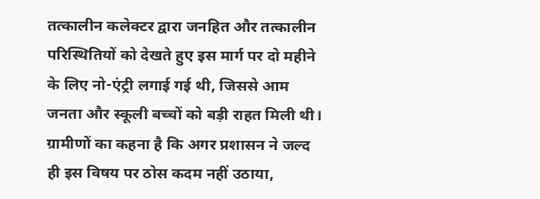तत्कालीन कलेक्टर द्वारा जनहित और तत्कालीन परिस्थितियों को देखते हुए इस मार्ग पर दो महीने के लिए नो-एंट्री लगाई गई थी, जिससे आम जनता और स्कूली बच्चों को बड़ी राहत मिली थी। ग्रामीणों का कहना है कि अगर प्रशासन ने जल्द ही इस विषय पर ठोस कदम नहीं उठाया,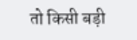तो किसी बड़ी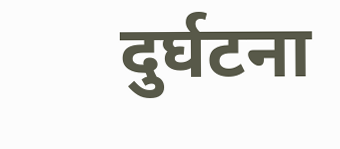दुर्घटना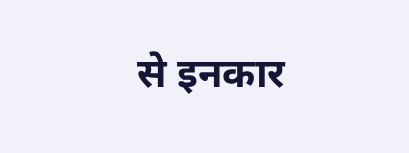से इनकार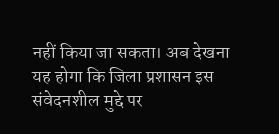नहीं किया जा सकता। अब देखना यह होगा कि जिला प्रशासन इस संवेदनशील मुद्दे पर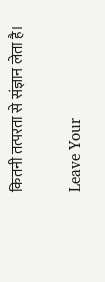कितनी तत्परता से संज्ञान लेता है।

Leave Your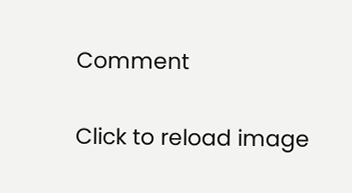Comment

Click to reload image